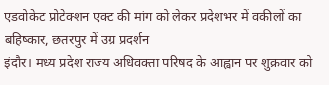एडवोकेट प्रोटेक्शन एक्ट की मांग को लेकर प्रदेशभर में वकीलों का बहिष्कार, छतरपुर में उग्र प्रदर्शन
इंदौर। मध्य प्रदेश राज्य अधिवक्ता परिषद के आह्वान पर शुक्रवार को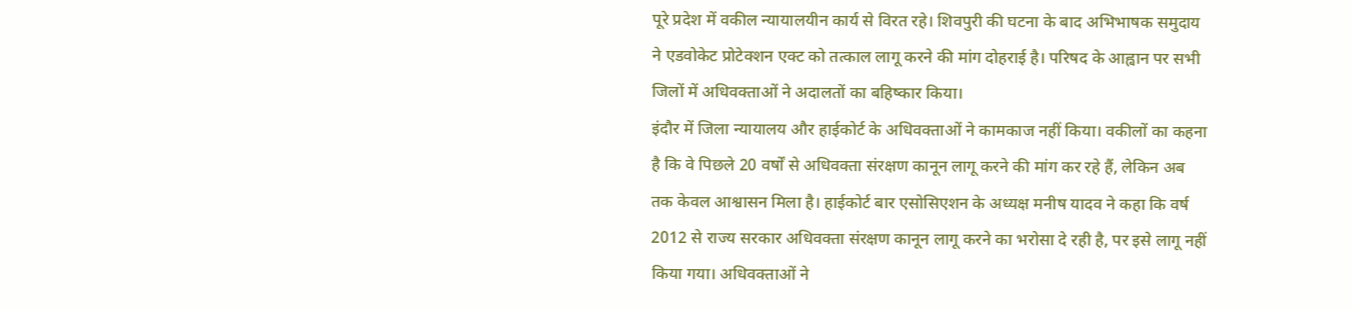पूरे प्रदेश में वकील न्यायालयीन कार्य से विरत रहे। शिवपुरी की घटना के बाद अभिभाषक समुदाय ने एडवोकेट प्रोटेक्शन एक्ट को तत्काल लागू करने की मांग दोहराई है। परिषद के आह्वान पर सभी जिलों में अधिवक्ताओं ने अदालतों का बहिष्कार किया।
इंदौर में जिला न्यायालय और हाईकोर्ट के अधिवक्ताओं ने कामकाज नहीं किया। वकीलों का कहना है कि वे पिछले 20 वर्षों से अधिवक्ता संरक्षण कानून लागू करने की मांग कर रहे हैं, लेकिन अब तक केवल आश्वासन मिला है। हाईकोर्ट बार एसोसिएशन के अध्यक्ष मनीष यादव ने कहा कि वर्ष 2012 से राज्य सरकार अधिवक्ता संरक्षण कानून लागू करने का भरोसा दे रही है, पर इसे लागू नहीं किया गया। अधिवक्ताओं ने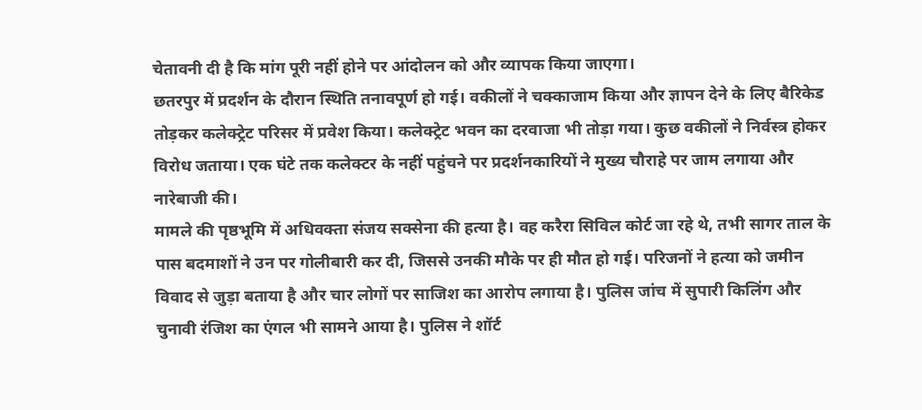चेतावनी दी है कि मांग पूरी नहीं होने पर आंदोलन को और व्यापक किया जाएगा।
छतरपुर में प्रदर्शन के दौरान स्थिति तनावपूर्ण हो गई। वकीलों ने चक्काजाम किया और ज्ञापन देने के लिए बैरिकेड तोड़कर कलेक्ट्रेट परिसर में प्रवेश किया। कलेक्ट्रेट भवन का दरवाजा भी तोड़ा गया। कुछ वकीलों ने निर्वस्त्र होकर विरोध जताया। एक घंटे तक कलेक्टर के नहीं पहुंचने पर प्रदर्शनकारियों ने मुख्य चौराहे पर जाम लगाया और नारेबाजी की।
मामले की पृष्ठभूमि में अधिवक्ता संजय सक्सेना की हत्या है। वह करैरा सिविल कोर्ट जा रहे थे, तभी सागर ताल के पास बदमाशों ने उन पर गोलीबारी कर दी, जिससे उनकी मौके पर ही मौत हो गई। परिजनों ने हत्या को जमीन विवाद से जुड़ा बताया है और चार लोगों पर साजिश का आरोप लगाया है। पुलिस जांच में सुपारी किलिंग और चुनावी रंजिश का एंगल भी सामने आया है। पुलिस ने शॉर्ट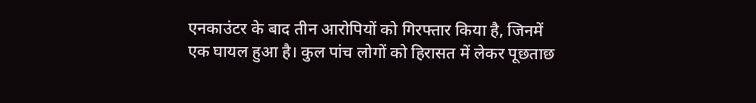एनकाउंटर के बाद तीन आरोपियों को गिरफ्तार किया है, जिनमें एक घायल हुआ है। कुल पांच लोगों को हिरासत में लेकर पूछताछ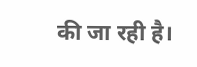की जा रही है।